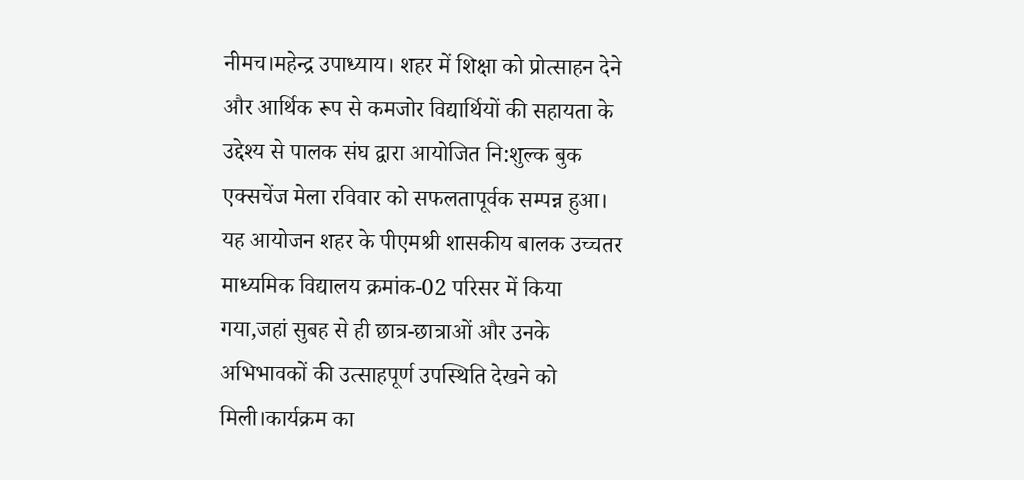नीमच।महेन्द्र उपाध्याय। शहर में शिक्षा को प्रोत्साहन देने और आर्थिक रूप से कमजोर विद्यार्थियों की सहायता के उद्देश्य से पालक संघ द्वारा आयोजित नि:शुल्क बुक एक्सचेंज मेला रविवार को सफलतापूर्वक सम्पन्न हुआ। यह आयोजन शहर के पीएमश्री शासकीय बालक उच्चतर माध्यमिक विद्यालय क्रमांक-02 परिसर में किया गया,जहां सुबह से ही छात्र-छात्राओं और उनके अभिभावकों की उत्साहपूर्ण उपस्थिति देखने को मिली।कार्यक्रम का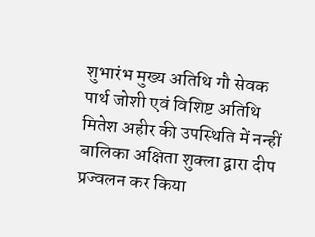शुभारंभ मुख्य अतिथि गौ सेवक पार्थ जोशी एवं विशिष्ट अतिथि मितेश अहीर की उपस्थिति में नन्हीं बालिका अक्षिता शुक्ला द्वारा दीप प्रज्वलन कर किया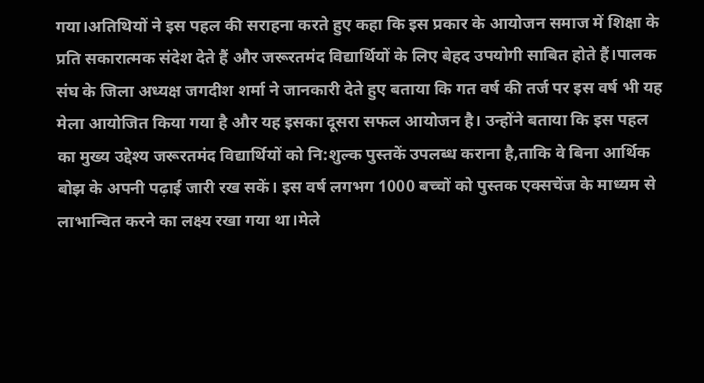गया।अतिथियों ने इस पहल की सराहना करते हुए कहा कि इस प्रकार के आयोजन समाज में शिक्षा के प्रति सकारात्मक संदेश देते हैं और जरूरतमंद विद्यार्थियों के लिए बेहद उपयोगी साबित होते हैं।पालक संघ के जिला अध्यक्ष जगदीश शर्मा ने जानकारी देते हुए बताया कि गत वर्ष की तर्ज पर इस वर्ष भी यह मेला आयोजित किया गया है और यह इसका दूसरा सफल आयोजन है। उन्होंने बताया कि इस पहल का मुख्य उद्देश्य जरूरतमंद विद्यार्थियों को नि:शुल्क पुस्तकें उपलब्ध कराना है,ताकि वे बिना आर्थिक बोझ के अपनी पढ़ाई जारी रख सकें। इस वर्ष लगभग 1000 बच्चों को पुस्तक एक्सचेंज के माध्यम से लाभान्वित करने का लक्ष्य रखा गया था।मेले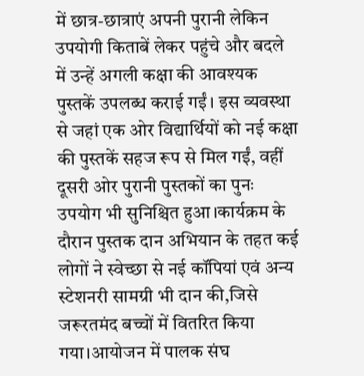में छात्र-छात्राएं अपनी पुरानी लेकिन उपयोगी किताबें लेकर पहुंचे और बदले में उन्हें अगली कक्षा की आवश्यक पुस्तकें उपलब्ध कराई गईं। इस व्यवस्था से जहां एक ओर विद्यार्थियों को नई कक्षा की पुस्तकें सहज रूप से मिल गईं, वहीं दूसरी ओर पुरानी पुस्तकों का पुनः उपयोग भी सुनिश्चित हुआ।कार्यक्रम के दौरान पुस्तक दान अभियान के तहत कई लोगों ने स्वेच्छा से नई कॉपियां एवं अन्य स्टेशनरी सामग्री भी दान की,जिसे जरूरतमंद बच्चों में वितरित किया गया।आयोजन में पालक संघ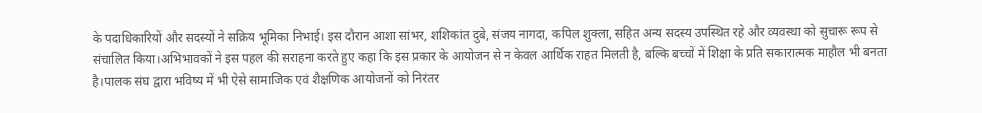के पदाधिकारियों और सदस्यों ने सक्रिय भूमिका निभाई। इस दौरान आशा सांभर, शशिकांत दुबे, संजय नागदा, कपिल शुक्ला, सहित अन्य सदस्य उपस्थित रहे और व्यवस्था को सुचारू रूप से संचालित किया।अभिभावकों ने इस पहल की सराहना करते हुए कहा कि इस प्रकार के आयोजन से न केवल आर्थिक राहत मिलती है, बल्कि बच्चों में शिक्षा के प्रति सकारात्मक माहौल भी बनता है।पालक संघ द्वारा भविष्य में भी ऐसे सामाजिक एवं शैक्षणिक आयोजनों को निरंतर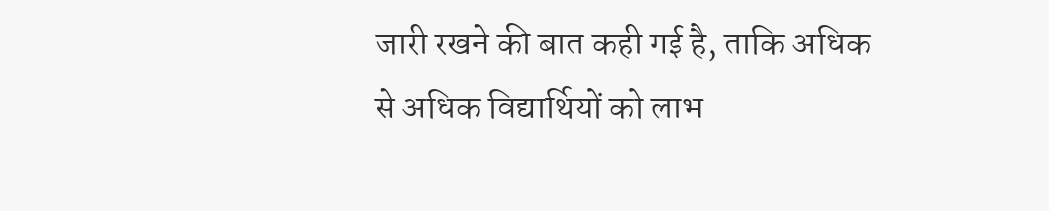जारी रखने की बात कही गई है, ताकि अधिक से अधिक विद्यार्थियों को लाभ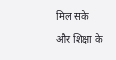मिल सके और शिक्षा के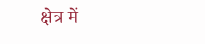क्षेत्र में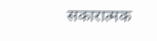सकारात्मक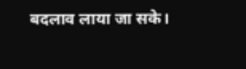बदलाव लाया जा सके।